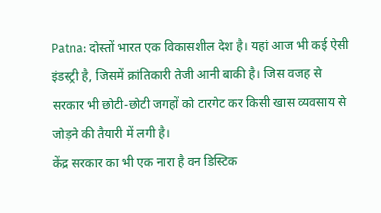Patna: दोस्तों भारत एक विकासशील देश है। यहां आज भी कई ऐसी इंडस्ट्री है, जिसमें क्रांतिकारी तेजी आनी बाकी है। जिस वजह से सरकार भी छोटी-छोटी जगहों को टारगेट कर किसी खास व्यवसाय से जोड़ने की तैयारी में लगी है।
केंद्र सरकार का भी एक नारा है वन डिस्टिक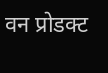वन प्रोडक्ट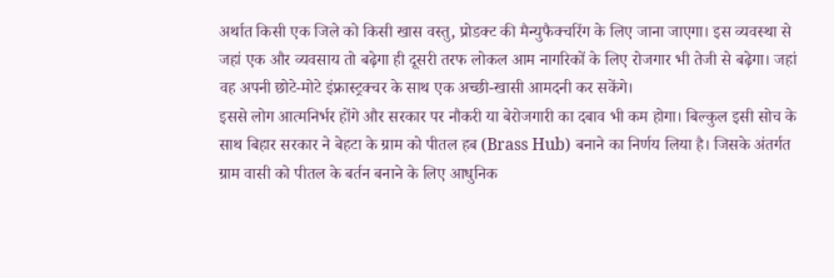अर्थात किसी एक जिले को किसी खास वस्तु, प्रोडक्ट की मैन्युफैक्चरिंग के लिए जाना जाएगा। इस व्यवस्था से जहां एक और व्यवसाय तो बढ़ेगा ही दूसरी तरफ लोकल आम नागरिकों के लिए रोजगार भी तेजी से बढ़ेगा। जहां वह अपनी छोटे-मोटे इंफ्रास्ट्रक्चर के साथ एक अच्छी-खासी आमदनी कर सकेंगे।
इससे लोग आत्मनिर्भर होंगे और सरकार पर नौकरी या बेरोजगारी का दबाव भी कम होगा। बिल्कुल इसी सोच के साथ बिहार सरकार ने बेहटा के ग्राम को पीतल हब (Brass Hub) बनाने का निर्णय लिया है। जिसके अंतर्गत ग्राम वासी को पीतल के बर्तन बनाने के लिए आधुनिक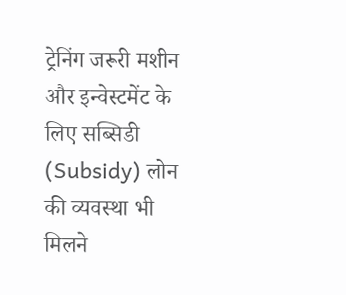ट्रेनिंग जरूरी मशीन और इन्वेस्टमेंट के लिए सब्सिडी (Subsidy) लोन की व्यवस्था भी मिलने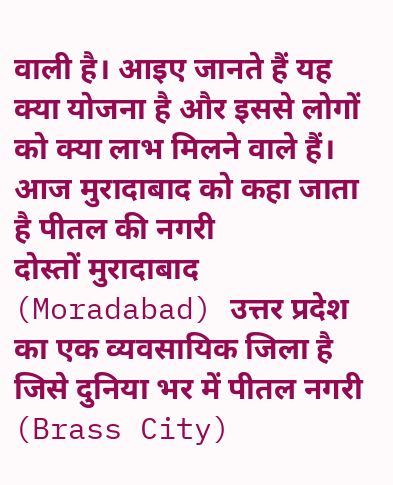वाली है। आइए जानते हैं यह क्या योजना है और इससे लोगों को क्या लाभ मिलने वाले हैं।
आज मुरादाबाद को कहा जाता है पीतल की नगरी
दोस्तों मुरादाबाद (Moradabad) उत्तर प्रदेश का एक व्यवसायिक जिला है जिसे दुनिया भर में पीतल नगरी (Brass City)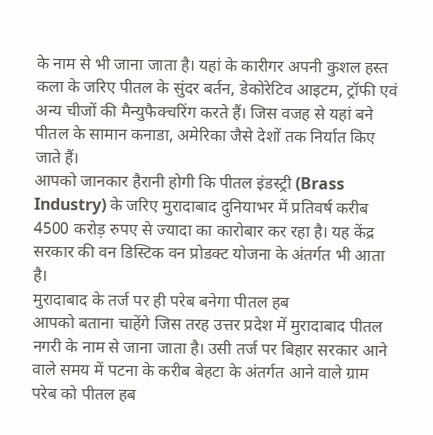के नाम से भी जाना जाता है। यहां के कारीगर अपनी कुशल हस्त कला के जरिए पीतल के सुंदर बर्तन, डेकोरेटिव आइटम, ट्रॉफी एवं अन्य चीजों की मैन्युफैक्चरिंग करते हैं। जिस वजह से यहां बने पीतल के सामान कनाडा, अमेरिका जैसे देशों तक निर्यात किए जाते हैं।
आपको जानकार हैरानी होगी कि पीतल इंडस्ट्री (Brass Industry) के जरिए मुरादाबाद दुनियाभर में प्रतिवर्ष करीब 4500 करोड़ रुपए से ज्यादा का कारोबार कर रहा है। यह केंद्र सरकार की वन डिस्टिक वन प्रोडक्ट योजना के अंतर्गत भी आता है।
मुरादाबाद के तर्ज पर ही परेब बनेगा पीतल हब
आपको बताना चाहेंगे जिस तरह उत्तर प्रदेश में मुरादाबाद पीतल नगरी के नाम से जाना जाता है। उसी तर्ज पर बिहार सरकार आने वाले समय में पटना के करीब बेहटा के अंतर्गत आने वाले ग्राम परेब को पीतल हब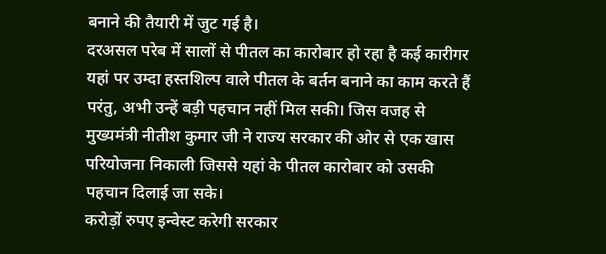बनाने की तैयारी में जुट गई है।
दरअसल परेब में सालों से पीतल का कारोबार हो रहा है कई कारीगर यहां पर उम्दा हस्तशिल्प वाले पीतल के बर्तन बनाने का काम करते हैं परंतु, अभी उन्हें बड़ी पहचान नहीं मिल सकी। जिस वजह से मुख्यमंत्री नीतीश कुमार जी ने राज्य सरकार की ओर से एक खास परियोजना निकाली जिससे यहां के पीतल कारोबार को उसकी पहचान दिलाई जा सके।
करोड़ों रुपए इन्वेस्ट करेगी सरकार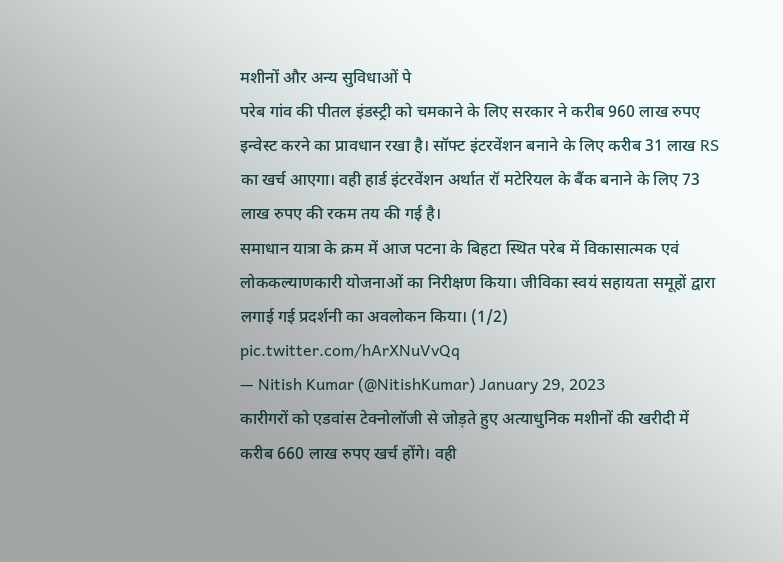मशीनों और अन्य सुविधाओं पे
परेब गांव की पीतल इंडस्ट्री को चमकाने के लिए सरकार ने करीब 960 लाख रुपए इन्वेस्ट करने का प्रावधान रखा है। सॉफ्ट इंटरवेंशन बनाने के लिए करीब 31 लाख RS का खर्च आएगा। वही हार्ड इंटरवेंशन अर्थात रॉ मटेरियल के बैंक बनाने के लिए 73 लाख रुपए की रकम तय की गई है।
समाधान यात्रा के क्रम में आज पटना के बिहटा स्थित परेब में विकासात्मक एवं लोककल्याणकारी योजनाओं का निरीक्षण किया। जीविका स्वयं सहायता समूहों द्वारा लगाई गई प्रदर्शनी का अवलोकन किया। (1/2) pic.twitter.com/hArXNuVvQq
— Nitish Kumar (@NitishKumar) January 29, 2023
कारीगरों को एडवांस टेक्नोलॉजी से जोड़ते हुए अत्याधुनिक मशीनों की खरीदी में करीब 660 लाख रुपए खर्च होंगे। वही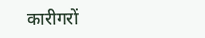कारीगरों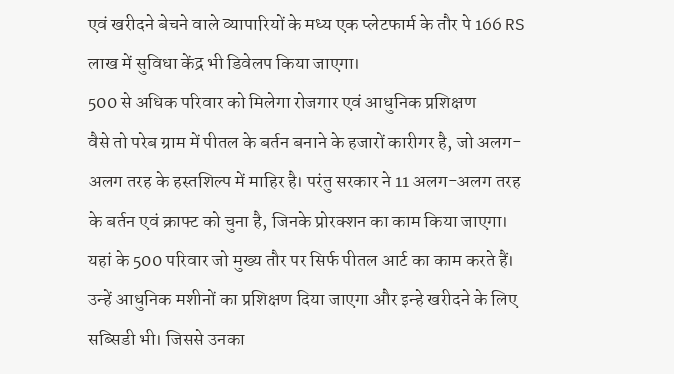एवं खरीदने बेचने वाले व्यापारियों के मध्य एक प्लेटफार्म के तौर पे 166 RS लाख में सुविधा केंद्र भी डिवेलप किया जाएगा।
500 से अधिक परिवार को मिलेगा रोजगार एवं आधुनिक प्रशिक्षण
वैसे तो परेब ग्राम में पीतल के बर्तन बनाने के हजारों कारीगर है, जो अलग-अलग तरह के हस्तशिल्प में माहिर है। परंतु सरकार ने 11 अलग-अलग तरह के बर्तन एवं क्राफ्ट को चुना है, जिनके प्रोरक्शन का काम किया जाएगा। यहां के 500 परिवार जो मुख्य तौर पर सिर्फ पीतल आर्ट का काम करते हैं।
उन्हें आधुनिक मशीनों का प्रशिक्षण दिया जाएगा और इन्हे खरीदने के लिए सब्सिडी भी। जिससे उनका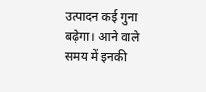उत्पादन कई गुना बढ़ेगा। आने वाले समय में इनकी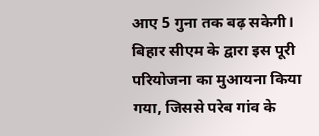आए 5 गुना तक बढ़ सकेगी। बिहार सीएम के द्वारा इस पूरी परियोजना का मुआयना किया गया, जिससे परेब गांव के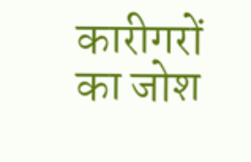कारीगरों का जोश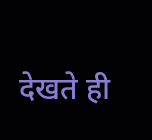देखते ही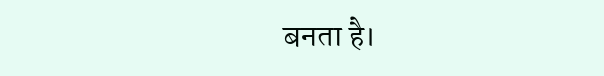बनता है।